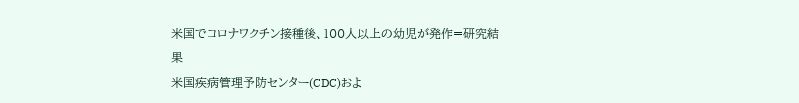米国でコロナワクチン接種後、100人以上の幼児が発作=研究結果
米国疾病管理予防センター(CDC)およ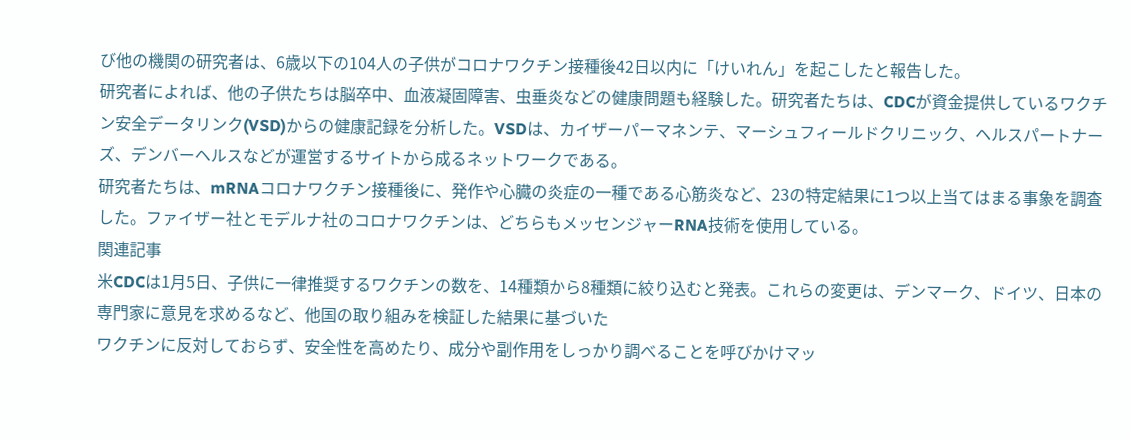び他の機関の研究者は、6歳以下の104人の子供がコロナワクチン接種後42日以内に「けいれん」を起こしたと報告した。
研究者によれば、他の子供たちは脳卒中、血液凝固障害、虫垂炎などの健康問題も経験した。研究者たちは、CDCが資金提供しているワクチン安全データリンク(VSD)からの健康記録を分析した。VSDは、カイザーパーマネンテ、マーシュフィールドクリニック、ヘルスパートナーズ、デンバーヘルスなどが運営するサイトから成るネットワークである。
研究者たちは、mRNAコロナワクチン接種後に、発作や心臓の炎症の一種である心筋炎など、23の特定結果に1つ以上当てはまる事象を調査した。ファイザー社とモデルナ社のコロナワクチンは、どちらもメッセンジャーRNA技術を使用している。
関連記事
米CDCは1月5日、子供に一律推奨するワクチンの数を、14種類から8種類に絞り込むと発表。これらの変更は、デンマーク、ドイツ、日本の専門家に意見を求めるなど、他国の取り組みを検証した結果に基づいた
ワクチンに反対しておらず、安全性を高めたり、成分や副作用をしっかり調べることを呼びかけマッ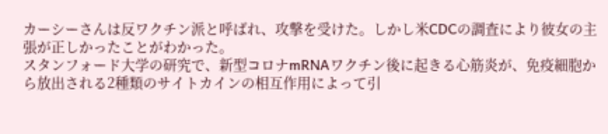カーシーさんは反ワクチン派と呼ばれ、攻撃を受けた。しかし米CDCの調査により彼女の主張が正しかったことがわかった。
スタンフォード大学の研究で、新型コロナmRNAワクチン後に起きる心筋炎が、免疫細胞から放出される2種類のサイトカインの相互作用によって引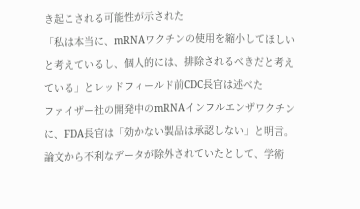き起こされる可能性が示された
「私は本当に、mRNAワクチンの使用を縮小してほしいと考えているし、個人的には、排除されるべきだと考えている」とレッドフィールド前CDC長官は述べた
ファイザー社の開発中のmRNAインフルエンザワクチンに、FDA長官は「効かない製品は承認しない」と明言。論文から不利なデータが除外されていたとして、学術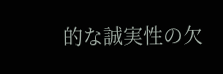的な誠実性の欠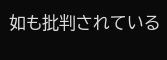如も批判されている